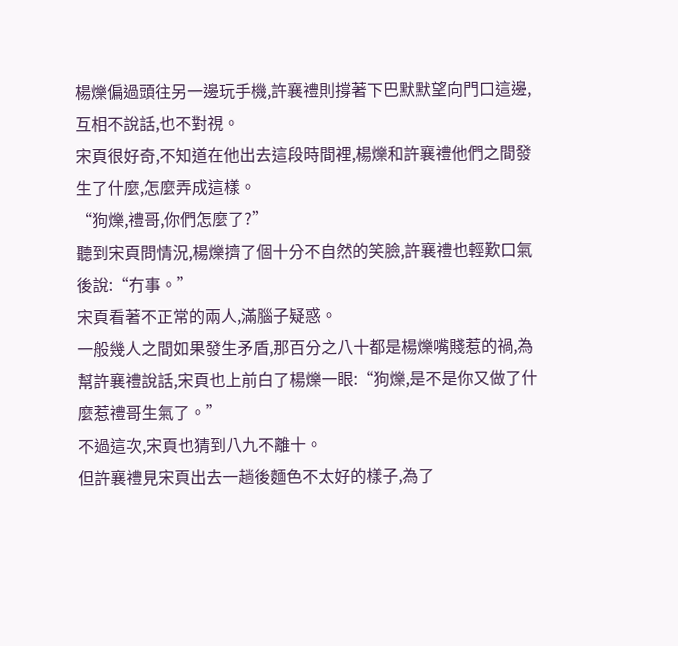楊爍偏過頭往另一邊玩手機,許襄禮則撐著下巴默默望向門口這邊,互相不說話,也不對視。
宋頁很好奇,不知道在他出去這段時間裡,楊爍和許襄禮他們之間發生了什麼,怎麼弄成這樣。
“狗爍,禮哥,你們怎麼了?”
聽到宋頁問情況,楊爍擠了個十分不自然的笑臉,許襄禮也輕歎口氣後說:“冇事。”
宋頁看著不正常的兩人,滿腦子疑惑。
一般幾人之間如果發生矛盾,那百分之八十都是楊爍嘴賤惹的禍,為幫許襄禮說話,宋頁也上前白了楊爍一眼:“狗爍,是不是你又做了什麼惹禮哥生氣了。”
不過這次,宋頁也猜到八九不離十。
但許襄禮見宋頁出去一趟後麵色不太好的樣子,為了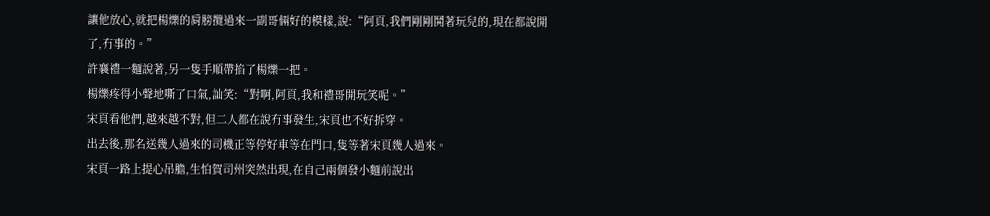讓他放心,就把楊爍的肩膀攬過來一副哥倆好的模樣,說:“阿頁,我們剛剛鬨著玩兒的,現在都說開了,冇事的。”
許襄禮一麵說著,另一隻手順帶掐了楊爍一把。
楊爍疼得小聲地嘶了口氣,訕笑:“對啊,阿頁,我和禮哥開玩笑呢。”
宋頁看他們,越來越不對,但二人都在說冇事發生,宋頁也不好拆穿。
出去後,那名送幾人過來的司機正等停好車等在門口,隻等著宋頁幾人過來。
宋頁一路上提心吊膽,生怕賀司州突然出現,在自己兩個發小麵前說出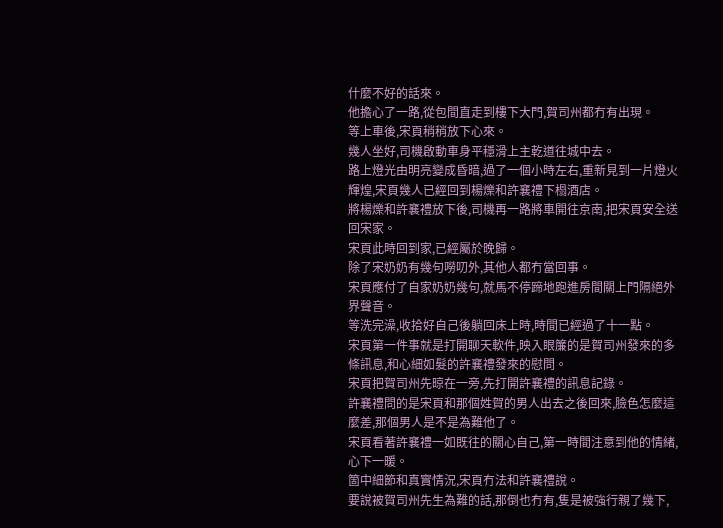什麼不好的話來。
他擔心了一路,從包間直走到樓下大門,賀司州都冇有出現。
等上車後,宋頁稍稍放下心來。
幾人坐好,司機啟動車身平穩滑上主乾道往城中去。
路上燈光由明亮變成昏暗,過了一個小時左右,重新見到一片燈火輝煌,宋頁幾人已經回到楊爍和許襄禮下榻酒店。
將楊爍和許襄禮放下後,司機再一路將車開往京南,把宋頁安全送回宋家。
宋頁此時回到家,已經屬於晚歸。
除了宋奶奶有幾句嘮叨外,其他人都冇當回事。
宋頁應付了自家奶奶幾句,就馬不停蹄地跑進房間關上門隔絕外界聲音。
等洗完澡,收拾好自己後躺回床上時,時間已經過了十一點。
宋頁第一件事就是打開聊天軟件,映入眼簾的是賀司州發來的多條訊息,和心細如髮的許襄禮發來的慰問。
宋頁把賀司州先晾在一旁,先打開許襄禮的訊息記錄。
許襄禮問的是宋頁和那個姓賀的男人出去之後回來,臉色怎麼這麼差,那個男人是不是為難他了。
宋頁看著許襄禮一如既往的關心自己,第一時間注意到他的情緒,心下一暖。
箇中細節和真實情況,宋頁冇法和許襄禮說。
要說被賀司州先生為難的話,那倒也冇有,隻是被強行親了幾下,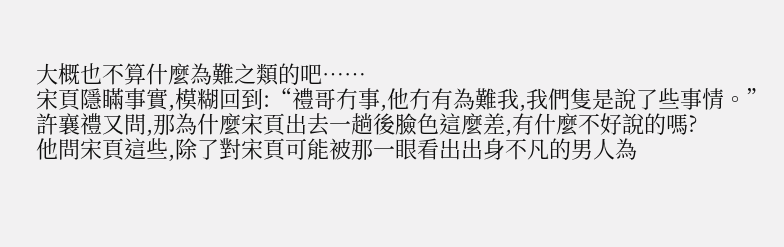大概也不算什麼為難之類的吧……
宋頁隱瞞事實,模糊回到:“禮哥冇事,他冇有為難我,我們隻是說了些事情。”
許襄禮又問,那為什麼宋頁出去一趟後臉色這麼差,有什麼不好說的嗎?
他問宋頁這些,除了對宋頁可能被那一眼看出出身不凡的男人為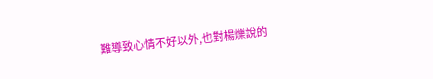難導致心情不好以外,也對楊爍說的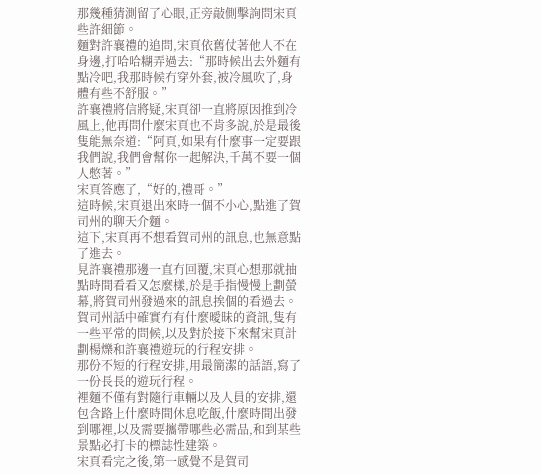那幾種猜測留了心眼,正旁敲側擊詢問宋頁些許細節。
麵對許襄禮的追問,宋頁依舊仗著他人不在身邊,打哈哈糊弄過去:“那時候出去外麵有點冷吧,我那時候冇穿外套,被冷風吹了,身體有些不舒服。”
許襄禮將信將疑,宋頁卻一直將原因推到冷風上,他再問什麼宋頁也不肯多說,於是最後隻能無奈道:“阿頁,如果有什麼事一定要跟我們說,我們會幫你一起解決,千萬不要一個人憋著。”
宋頁答應了,“好的,禮哥。”
這時候,宋頁退出來時一個不小心,點進了賀司州的聊天介麵。
這下,宋頁再不想看賀司州的訊息,也無意點了進去。
見許襄禮那邊一直冇回覆,宋頁心想那就抽點時間看看又怎麼樣,於是手指慢慢上劃螢幕,將賀司州發過來的訊息挨個的看過去。
賀司州話中確實冇有什麼曖昧的資訊,隻有一些平常的問候,以及對於接下來幫宋頁計劃楊爍和許襄禮遊玩的行程安排。
那份不短的行程安排,用最簡潔的話語,寫了一份長長的遊玩行程。
裡麵不僅有對隨行車輛以及人員的安排,還包含路上什麼時間休息吃飯,什麼時間出發到哪裡,以及需要攜帶哪些必需品,和到某些景點必打卡的標誌性建築。
宋頁看完之後,第一感覺不是賀司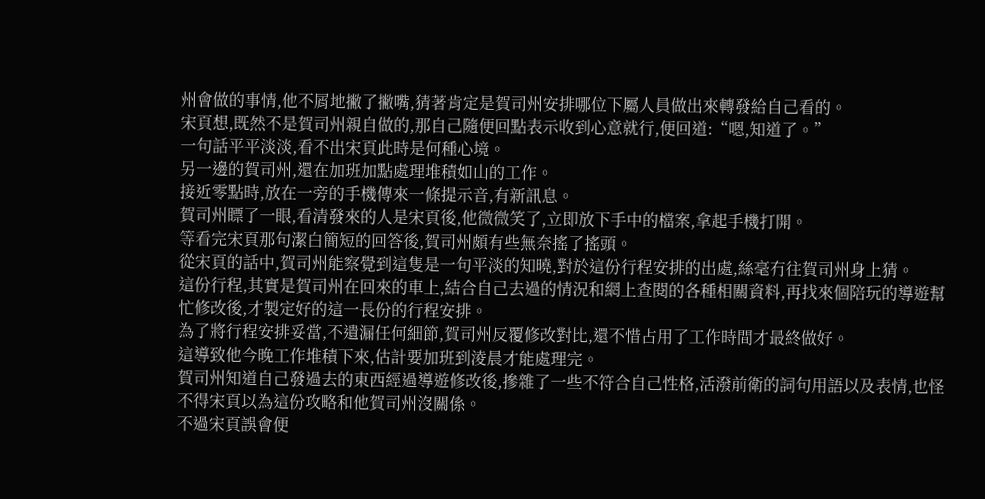州會做的事情,他不屑地撇了撇嘴,猜著肯定是賀司州安排哪位下屬人員做出來轉發給自己看的。
宋頁想,既然不是賀司州親自做的,那自己隨便回點表示收到心意就行,便回道:“嗯,知道了。”
一句話平平淡淡,看不出宋頁此時是何種心境。
另一邊的賀司州,還在加班加點處理堆積如山的工作。
接近零點時,放在一旁的手機傳來一條提示音,有新訊息。
賀司州瞟了一眼,看清發來的人是宋頁後,他微微笑了,立即放下手中的檔案,拿起手機打開。
等看完宋頁那句潔白簡短的回答後,賀司州頗有些無奈搖了搖頭。
從宋頁的話中,賀司州能察覺到這隻是一句平淡的知曉,對於這份行程安排的出處,絲毫冇往賀司州身上猜。
這份行程,其實是賀司州在回來的車上,結合自己去過的情況和網上查閱的各種相關資料,再找來個陪玩的導遊幫忙修改後,才製定好的這一長份的行程安排。
為了將行程安排妥當,不遺漏任何細節,賀司州反覆修改對比,還不惜占用了工作時間才最終做好。
這導致他今晚工作堆積下來,估計要加班到淩晨才能處理完。
賀司州知道自己發過去的東西經過導遊修改後,摻雜了一些不符合自己性格,活潑前衛的詞句用語以及表情,也怪不得宋頁以為這份攻略和他賀司州沒關係。
不過宋頁誤會便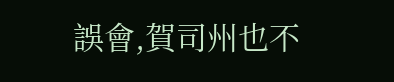誤會,賀司州也不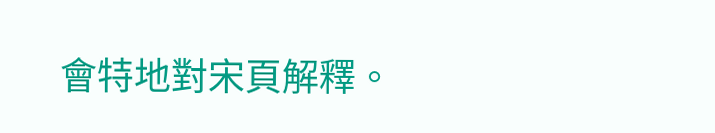會特地對宋頁解釋。